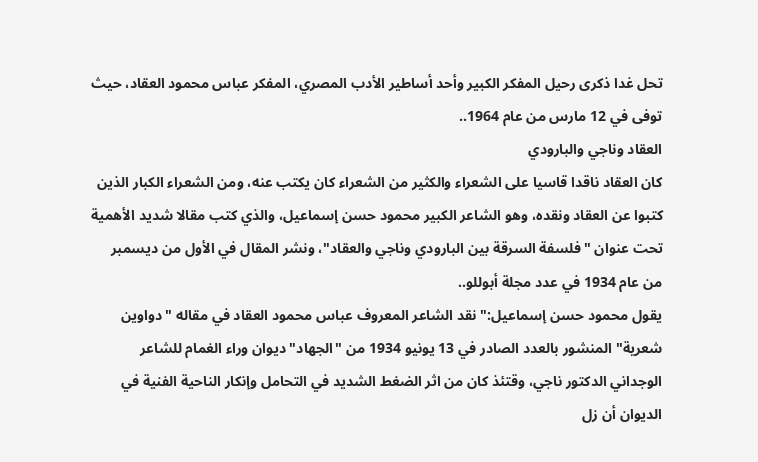تحل غدا ذكرى رحيل المفكر الكبير وأحد أساطير الأدب المصري، المفكر عباس محمود العقاد، حيث توفى في 12 مارس من عام 1964..
العقاد وناجي والبارودي
كان العقاد ناقدا قاسيا على الشعراء والكثير من الشعراء كان يكتب عنه، ومن الشعراء الكبار الذين كتبوا عن العقاد ونقده، وهو الشاعر الكبير محمود حسن إسماعيل، والذي كتب مقالا شديد الأهمية تحت عنوان "فلسفة السرقة بين البارودي وناجي والعقاد"، ونشر المقال في الأول من ديسمبر من عام 1934 في عدد مجلة أبوللو..
يقول محمود حسن إسماعيل:" نقد الشاعر المعروف عباس محمود العقاد في مقاله "دواوين شعرية" المنشور بالعدد الصادر في 13 يونيو 1934 من "الجهاد" ديوان وراء الغمام للشاعر الوجداني الدكتور ناجي، وقتئذ كان من اثر الضغط الشديد في التحامل وإنكار الناحية الفنية في الديوان أن زل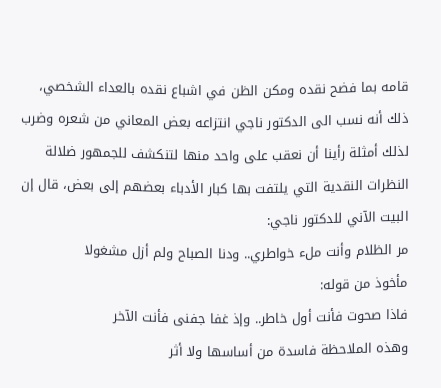قامه بما فضح نقده ومكن الظن في اشباع نقده بالعداء الشخصي، ذلك أنه نسب الى الدكتور ناجي انتزاعه بعض المعاني من شعره وضرب لذلك أمثلة رأينا أن نعقب على واحد منها لتنكشف للجمهور ضلالة النظرات النقدية التي يلتفت بها كبار الأدباء بعضهم إلى بعض، قال إن البيت الآني للدكتور ناجي:
مر الظلام وأنت ملء خواطري.. ودنا الصباح ولم أزل مشغولا
مأخوذ من قوله:
فاذا صحوت فأنت أول خاطر.. وإذ غفا جفنى فأنت الآخر
وهذه الملاحظة فاسدة من أساسها ولا أثر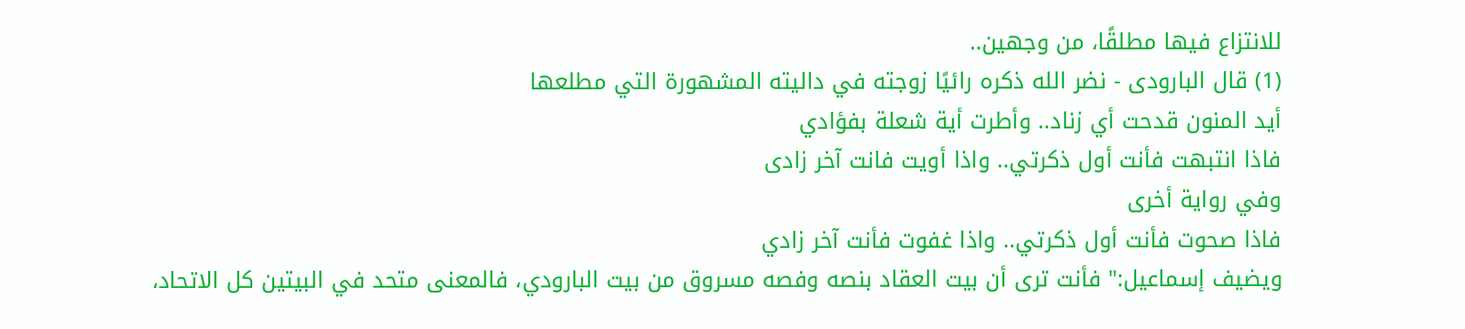للانتزاع فيها مطلقًا، من وجهين..
(1) قال البارودى - نضر الله ذكره رائيًا زوجته في داليته المشهورة التي مطلعها
أيد المنون قدحت أي زناد.. وأطرت أية شعلة بفؤادي
فاذا انتبهت فأنت أول ذكرتي.. واذا أويت فانت آخر زادی
وفي رواية أخرى
فاذا صحوت فأنت أول ذكرتي.. واذا غفوت فأنت آخر زادي
ويضيف إسماعيل:" فأنت ترى أن بيت العقاد بنصه وفصه مسروق من بيت البارودي، فالمعنى متحد في البيتين كل الاتحاد،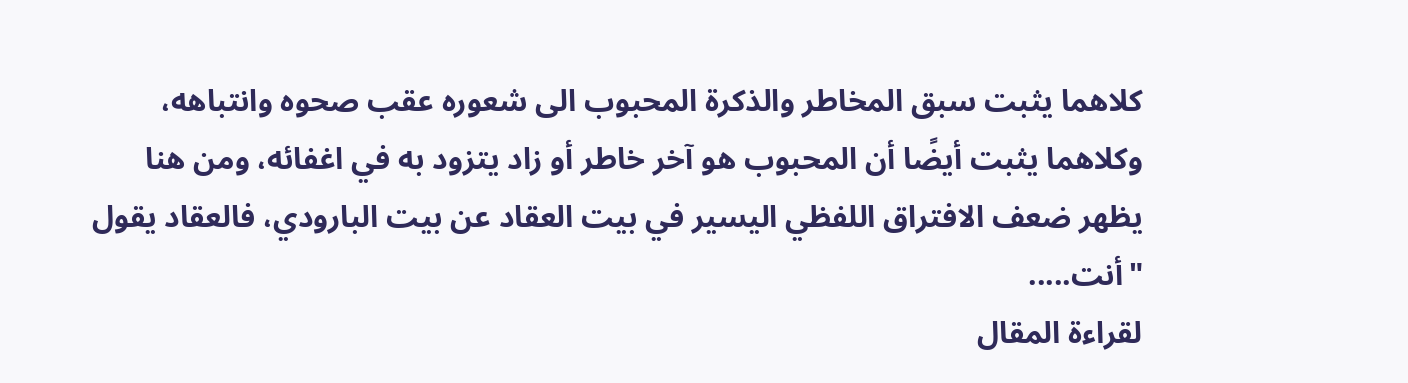كلاهما يثبت سبق المخاطر والذكرة المحبوب الى شعوره عقب صحوه وانتباهه، وكلاهما يثبت أيضًا أن المحبوب هو آخر خاطر أو زاد يتزود به في اغفائه، ومن هنا يظهر ضعف الافتراق اللفظي اليسير في بيت العقاد عن بيت البارودي، فالعقاد يقول "أنت.....
لقراءة المقال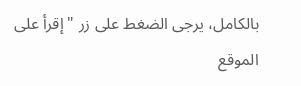بالكامل، يرجى الضغط على زر "إقرأ على الموقع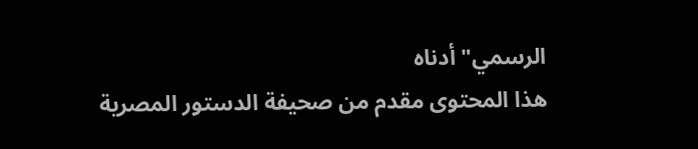الرسمي" أدناه
هذا المحتوى مقدم من صحيفة الدستور المصرية